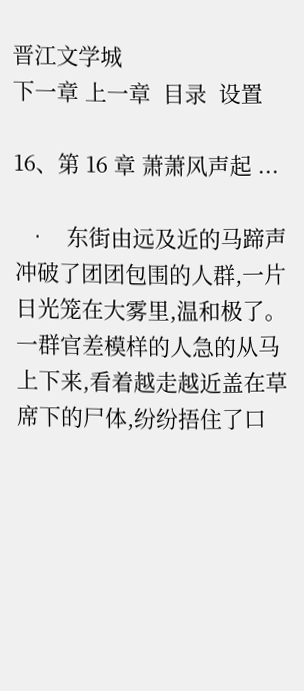晋江文学城
下一章 上一章  目录  设置

16、第 16 章 萧萧风声起 ...

  •   东街由远及近的马蹄声冲破了团团包围的人群,一片日光笼在大雾里,温和极了。一群官差模样的人急的从马上下来,看着越走越近盖在草席下的尸体,纷纷捂住了口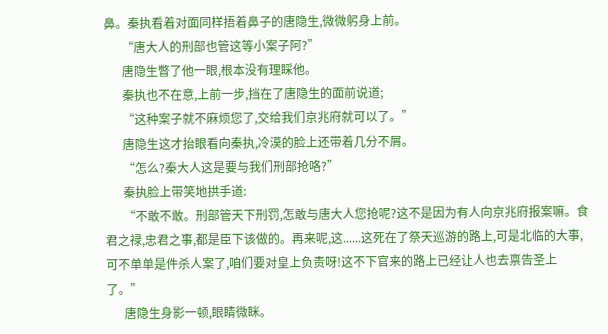鼻。秦执看着对面同样捂着鼻子的唐隐生,微微躬身上前。
      “唐大人的刑部也管这等小案子阿?”
      唐隐生瞥了他一眼,根本没有理睬他。
      秦执也不在意,上前一步,挡在了唐隐生的面前说道;
      “这种案子就不麻烦您了,交给我们京兆府就可以了。”
      唐隐生这才抬眼看向秦执,冷漠的脸上还带着几分不屑。
      “怎么?秦大人这是要与我们刑部抢咯?”
      秦执脸上带笑地拱手道:
      “不敢不敢。刑部管天下刑罚,怎敢与唐大人您抢呢?这不是因为有人向京兆府报案嘛。食君之禄,忠君之事,都是臣下该做的。再来呢,这......这死在了祭天巡游的路上,可是北临的大事,可不单单是件杀人案了,咱们要对皇上负责呀!这不下官来的路上已经让人也去禀告圣上了。”
      唐隐生身影一顿,眼睛微眯。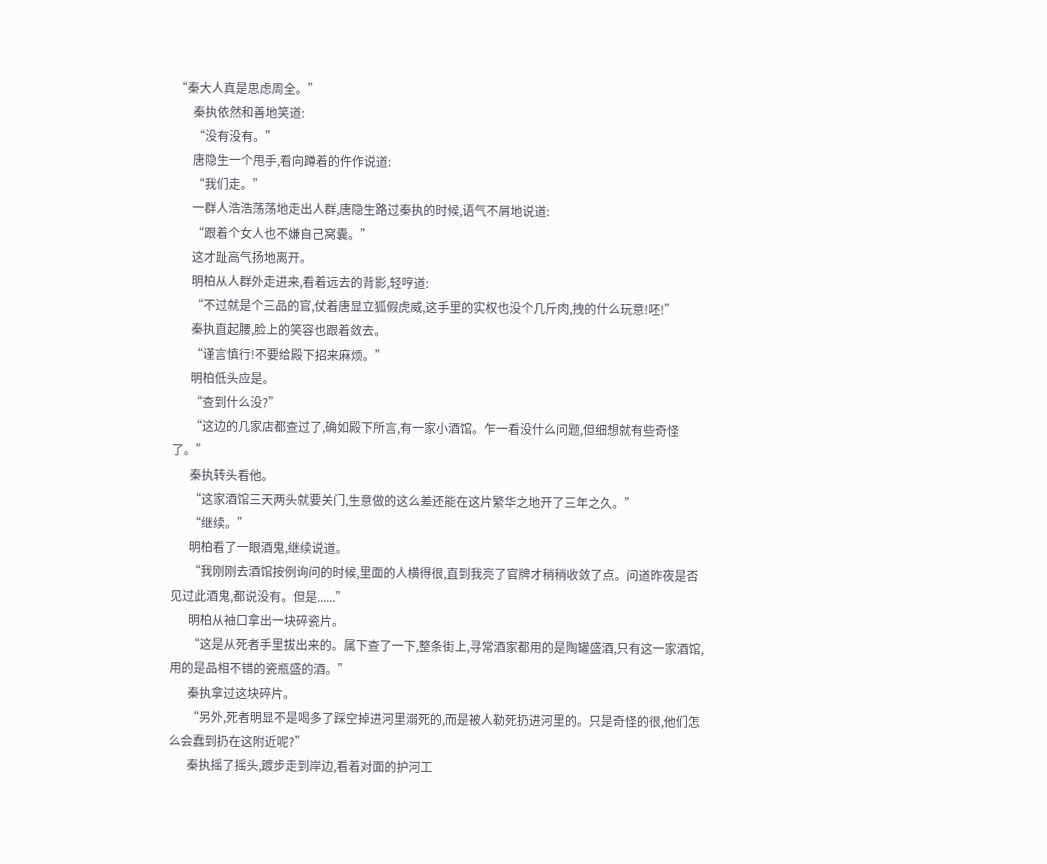“秦大人真是思虑周全。”
      秦执依然和善地笑道:
      “没有没有。”
      唐隐生一个甩手,看向蹲着的仵作说道:
      “我们走。”
      一群人浩浩荡荡地走出人群,唐隐生路过秦执的时候,语气不屑地说道:
      “跟着个女人也不嫌自己窝囊。”
      这才趾高气扬地离开。
      明柏从人群外走进来,看着远去的背影,轻哼道:
      “不过就是个三品的官,仗着唐显立狐假虎威,这手里的实权也没个几斤肉,拽的什么玩意!呸!”
      秦执直起腰,脸上的笑容也跟着敛去。
      “谨言慎行!不要给殿下招来麻烦。”
      明柏低头应是。
      “查到什么没?”
      “这边的几家店都查过了,确如殿下所言,有一家小酒馆。乍一看没什么问题,但细想就有些奇怪了。”
      秦执转头看他。
      “这家酒馆三天两头就要关门,生意做的这么差还能在这片繁华之地开了三年之久。”
      “继续。”
      明柏看了一眼酒鬼,继续说道。
      “我刚刚去酒馆按例询问的时候,里面的人横得很,直到我亮了官牌才稍稍收敛了点。问道昨夜是否见过此酒鬼,都说没有。但是......”
      明柏从袖口拿出一块碎瓷片。
      “这是从死者手里拔出来的。属下查了一下,整条街上,寻常酒家都用的是陶罐盛酒,只有这一家酒馆,用的是品相不错的瓷瓶盛的酒。”
      秦执拿过这块碎片。
      “另外,死者明显不是喝多了踩空掉进河里溺死的,而是被人勒死扔进河里的。只是奇怪的很,他们怎么会蠢到扔在这附近呢?”
      秦执摇了摇头,踱步走到岸边,看着对面的护河工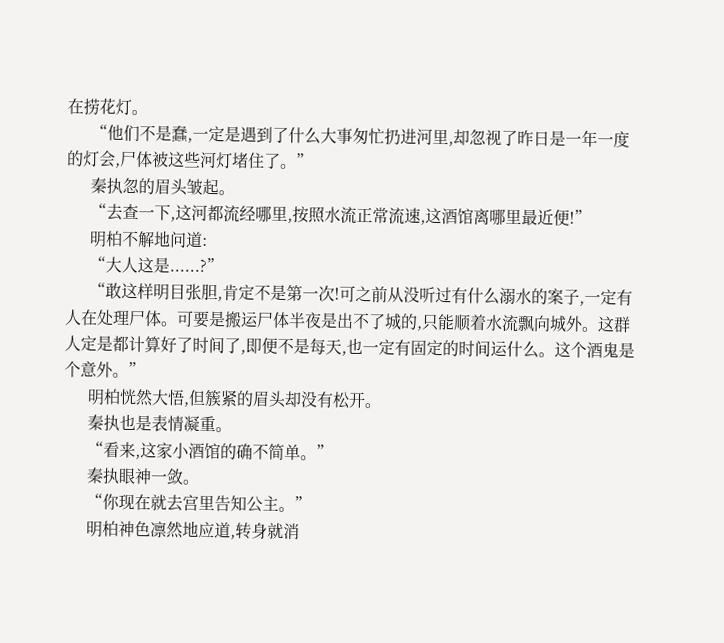在捞花灯。
      “他们不是蠢,一定是遇到了什么大事匆忙扔进河里,却忽视了昨日是一年一度的灯会,尸体被这些河灯堵住了。”
      秦执忽的眉头皱起。
      “去查一下,这河都流经哪里,按照水流正常流速,这酒馆离哪里最近便!”
      明柏不解地问道:
      “大人这是......?”
      “敢这样明目张胆,肯定不是第一次!可之前从没听过有什么溺水的案子,一定有人在处理尸体。可要是搬运尸体半夜是出不了城的,只能顺着水流飘向城外。这群人定是都计算好了时间了,即便不是每天,也一定有固定的时间运什么。这个酒鬼是个意外。”
      明柏恍然大悟,但簇紧的眉头却没有松开。
      秦执也是表情凝重。
      “看来,这家小酒馆的确不简单。”
      秦执眼神一敛。
      “你现在就去宫里告知公主。”
      明柏神色凛然地应道,转身就消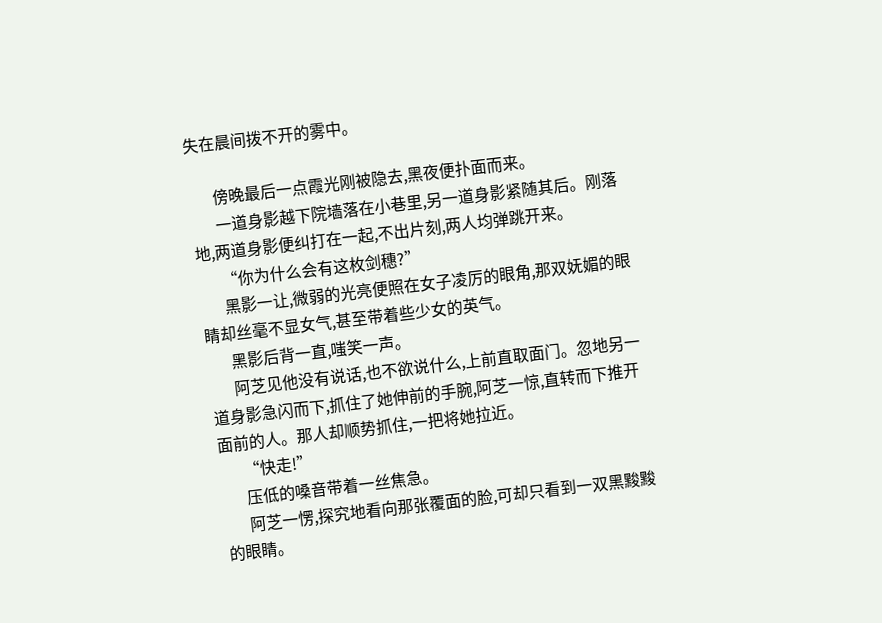失在晨间拨不开的雾中。

      傍晚最后一点霞光刚被隐去,黑夜便扑面而来。
      一道身影越下院墙落在小巷里,另一道身影紧随其后。刚落地,两道身影便纠打在一起,不出片刻,两人均弹跳开来。
      “你为什么会有这枚剑穗?”
      黑影一让,微弱的光亮便照在女子凌厉的眼角,那双妩媚的眼睛却丝毫不显女气,甚至带着些少女的英气。
      黑影后背一直,嗤笑一声。
      阿芝见他没有说话,也不欲说什么,上前直取面门。忽地另一道身影急闪而下,抓住了她伸前的手腕,阿芝一惊,直转而下推开面前的人。那人却顺势抓住,一把将她拉近。
      “快走!”
      压低的嗓音带着一丝焦急。
      阿芝一愣,探究地看向那张覆面的脸,可却只看到一双黑黢黢的眼睛。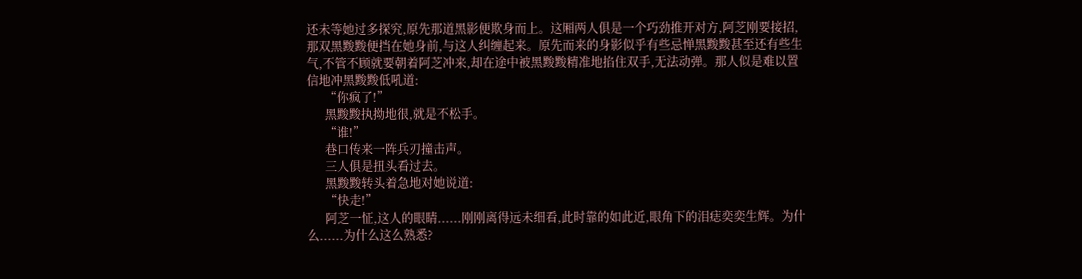还未等她过多探究,原先那道黑影便欺身而上。这厢两人俱是一个巧劲推开对方,阿芝刚要接招,那双黑黢黢便挡在她身前,与这人纠缠起来。原先而来的身影似乎有些忌惮黑黢黢甚至还有些生气,不管不顾就要朝着阿芝冲来,却在途中被黑黢黢精准地掐住双手,无法动弹。那人似是难以置信地冲黑黢黢低吼道:
      “你疯了!”
      黑黢黢执拗地很,就是不松手。
      “谁!”
      巷口传来一阵兵刃撞击声。
      三人俱是扭头看过去。
      黑黢黢转头着急地对她说道:
      “快走!”
      阿芝一怔,这人的眼睛......刚刚离得远未细看,此时靠的如此近,眼角下的泪痣奕奕生辉。为什么......为什么这么熟悉?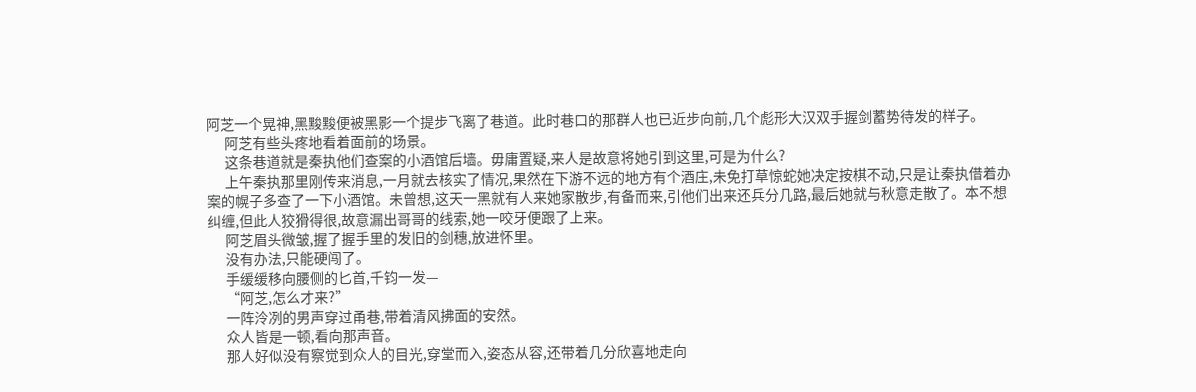阿芝一个晃神,黑黢黢便被黑影一个提步飞离了巷道。此时巷口的那群人也已近步向前,几个彪形大汉双手握剑蓄势待发的样子。
      阿芝有些头疼地看着面前的场景。
      这条巷道就是秦执他们查案的小酒馆后墙。毋庸置疑,来人是故意将她引到这里,可是为什么?
      上午秦执那里刚传来消息,一月就去核实了情况,果然在下游不远的地方有个酒庄,未免打草惊蛇她决定按棋不动,只是让秦执借着办案的幌子多查了一下小酒馆。未曾想,这天一黑就有人来她家散步,有备而来,引他们出来还兵分几路,最后她就与秋意走散了。本不想纠缠,但此人狡猾得很,故意漏出哥哥的线索,她一咬牙便跟了上来。
      阿芝眉头微皱,握了握手里的发旧的剑穗,放进怀里。
      没有办法,只能硬闯了。
      手缓缓移向腰侧的匕首,千钧一发—
      “阿芝,怎么才来?”
      一阵泠冽的男声穿过甬巷,带着清风拂面的安然。
      众人皆是一顿,看向那声音。
      那人好似没有察觉到众人的目光,穿堂而入,姿态从容,还带着几分欣喜地走向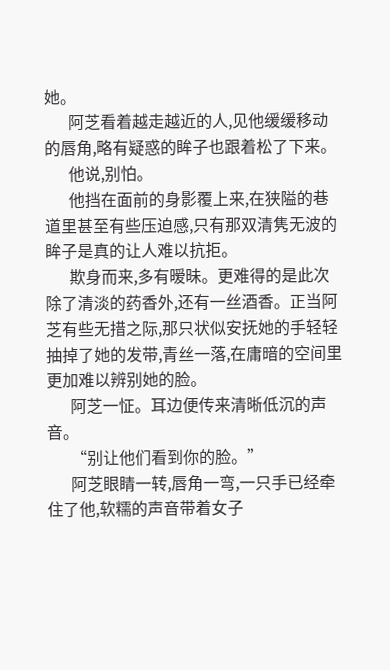她。
      阿芝看着越走越近的人,见他缓缓移动的唇角,略有疑惑的眸子也跟着松了下来。
      他说,别怕。
      他挡在面前的身影覆上来,在狭隘的巷道里甚至有些压迫感,只有那双清隽无波的眸子是真的让人难以抗拒。
      欺身而来,多有暧昧。更难得的是此次除了清淡的药香外,还有一丝酒香。正当阿芝有些无措之际,那只状似安抚她的手轻轻抽掉了她的发带,青丝一落,在庸暗的空间里更加难以辨别她的脸。
      阿芝一怔。耳边便传来清晰低沉的声音。
      “别让他们看到你的脸。”
      阿芝眼睛一转,唇角一弯,一只手已经牵住了他,软糯的声音带着女子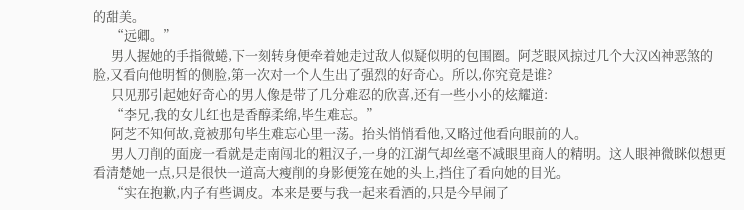的甜美。
      “远卿。”
      男人握她的手指微蜷,下一刻转身便牵着她走过敌人似疑似明的包围圈。阿芝眼风掠过几个大汉凶神恶煞的脸,又看向他明皙的侧脸,第一次对一个人生出了强烈的好奇心。所以,你究竟是谁?
      只见那引起她好奇心的男人像是带了几分难忍的欣喜,还有一些小小的炫耀道:
      “李兄,我的女儿红也是香醇柔绵,毕生难忘。”
      阿芝不知何故,竟被那句毕生难忘心里一荡。抬头悄悄看他,又略过他看向眼前的人。
      男人刀削的面庞一看就是走南闯北的粗汉子,一身的江湖气却丝毫不减眼里商人的精明。这人眼神微眯似想更看清楚她一点,只是很快一道高大瘦削的身影便笼在她的头上,挡住了看向她的目光。
      “实在抱歉,内子有些调皮。本来是要与我一起来看酒的,只是今早闹了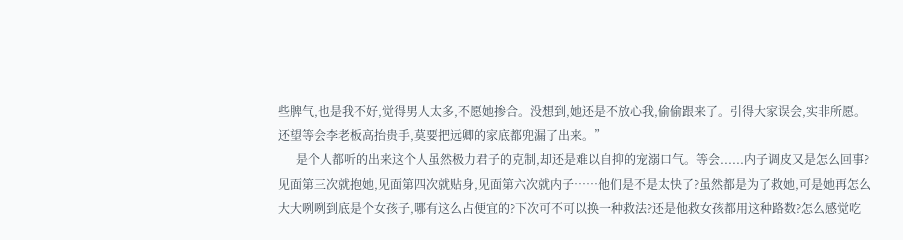些脾气,也是我不好,觉得男人太多,不愿她掺合。没想到,她还是不放心我,偷偷跟来了。引得大家误会,实非所愿。还望等会李老板高抬贵手,莫要把远卿的家底都兜漏了出来。”
      是个人都听的出来这个人虽然极力君子的克制,却还是难以自抑的宠溺口气。等会......内子调皮又是怎么回事?见面第三次就抱她,见面第四次就贴身,见面第六次就内子……他们是不是太快了?虽然都是为了救她,可是她再怎么大大咧咧到底是个女孩子,哪有这么占便宜的?下次可不可以换一种救法?还是他救女孩都用这种路数?怎么感觉吃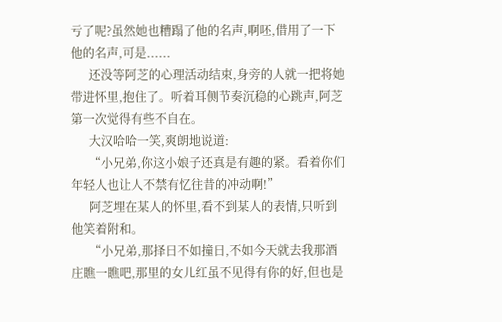亏了呢?虽然她也糟蹋了他的名声,啊呸,借用了一下他的名声,可是......
      还没等阿芝的心理活动结束,身旁的人就一把将她带进怀里,抱住了。听着耳侧节奏沉稳的心跳声,阿芝第一次觉得有些不自在。
      大汉哈哈一笑,爽朗地说道:
      “小兄弟,你这小娘子还真是有趣的紧。看着你们年轻人也让人不禁有忆往昔的冲动啊!”
      阿芝埋在某人的怀里,看不到某人的表情,只听到他笑着附和。
      “小兄弟,那择日不如撞日,不如今天就去我那酒庄瞧一瞧吧,那里的女儿红虽不见得有你的好,但也是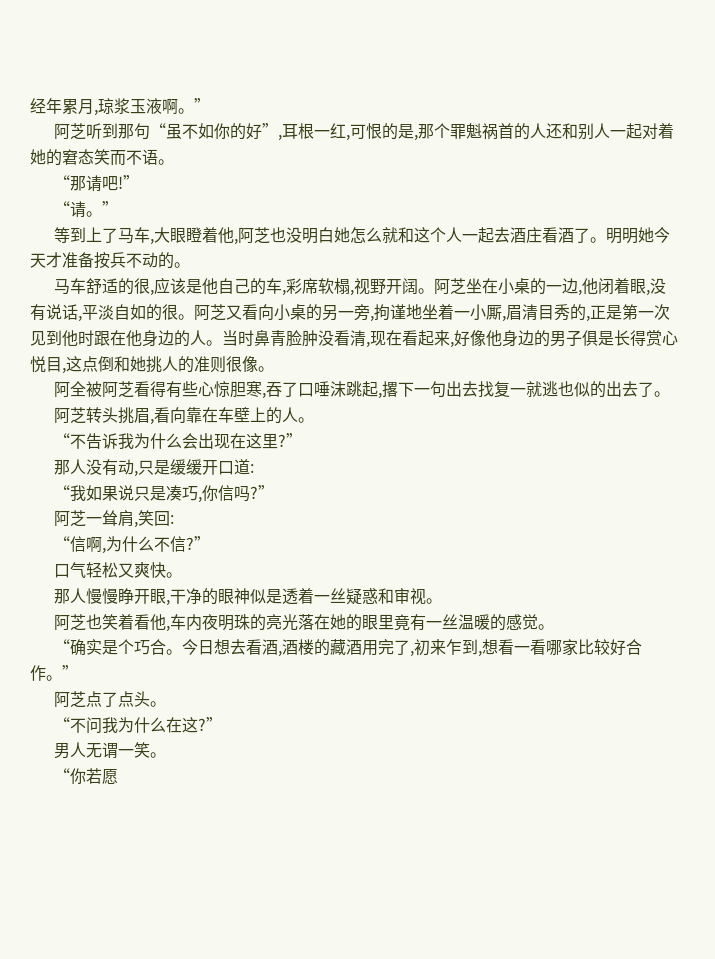经年累月,琼浆玉液啊。”
      阿芝听到那句“虽不如你的好”,耳根一红,可恨的是,那个罪魁祸首的人还和别人一起对着她的窘态笑而不语。
      “那请吧!”
      “请。”
      等到上了马车,大眼瞪着他,阿芝也没明白她怎么就和这个人一起去酒庄看酒了。明明她今天才准备按兵不动的。
      马车舒适的很,应该是他自己的车,彩席软榻,视野开阔。阿芝坐在小桌的一边,他闭着眼,没有说话,平淡自如的很。阿芝又看向小桌的另一旁,拘谨地坐着一小厮,眉清目秀的,正是第一次见到他时跟在他身边的人。当时鼻青脸肿没看清,现在看起来,好像他身边的男子俱是长得赏心悦目,这点倒和她挑人的准则很像。
      阿全被阿芝看得有些心惊胆寒,吞了口唾沫跳起,撂下一句出去找复一就逃也似的出去了。
      阿芝转头挑眉,看向靠在车壁上的人。
      “不告诉我为什么会出现在这里?”
      那人没有动,只是缓缓开口道:
      “我如果说只是凑巧,你信吗?”
      阿芝一耸肩,笑回:
      “信啊,为什么不信?”
      口气轻松又爽快。
      那人慢慢睁开眼,干净的眼神似是透着一丝疑惑和审视。
      阿芝也笑着看他,车内夜明珠的亮光落在她的眼里竟有一丝温暖的感觉。
      “确实是个巧合。今日想去看酒,酒楼的藏酒用完了,初来乍到,想看一看哪家比较好合作。”
      阿芝点了点头。
      “不问我为什么在这?”
      男人无谓一笑。
      “你若愿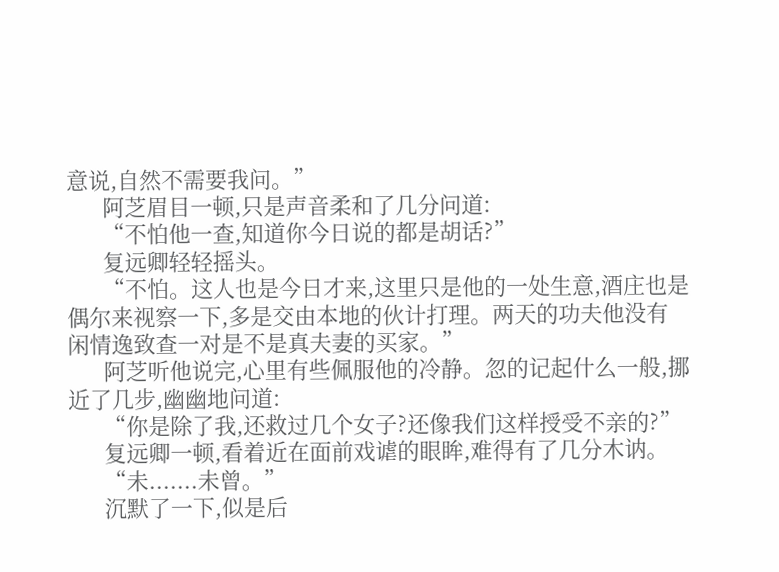意说,自然不需要我问。”
      阿芝眉目一顿,只是声音柔和了几分问道:
      “不怕他一查,知道你今日说的都是胡话?”
      复远卿轻轻摇头。
      “不怕。这人也是今日才来,这里只是他的一处生意,酒庄也是偶尔来视察一下,多是交由本地的伙计打理。两天的功夫他没有闲情逸致查一对是不是真夫妻的买家。”
      阿芝听他说完,心里有些佩服他的冷静。忽的记起什么一般,挪近了几步,幽幽地问道:
      “你是除了我,还救过几个女子?还像我们这样授受不亲的?”
      复远卿一顿,看着近在面前戏谑的眼眸,难得有了几分木讷。
      “未.......未曾。”
      沉默了一下,似是后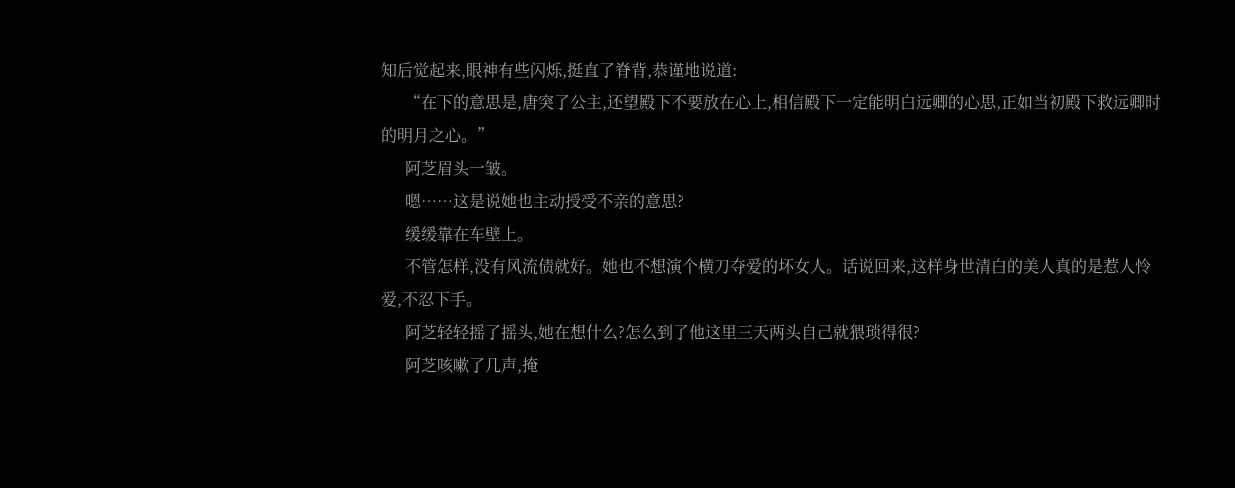知后觉起来,眼神有些闪烁,挺直了脊背,恭谨地说道:
      “在下的意思是,唐突了公主,还望殿下不要放在心上,相信殿下一定能明白远卿的心思,正如当初殿下救远卿时的明月之心。”
      阿芝眉头一皱。
      嗯……这是说她也主动授受不亲的意思?
      缓缓靠在车壁上。
      不管怎样,没有风流债就好。她也不想演个横刀夺爱的坏女人。话说回来,这样身世清白的美人真的是惹人怜爱,不忍下手。
      阿芝轻轻摇了摇头,她在想什么?怎么到了他这里三天两头自己就猥琐得很?
      阿芝咳嗽了几声,掩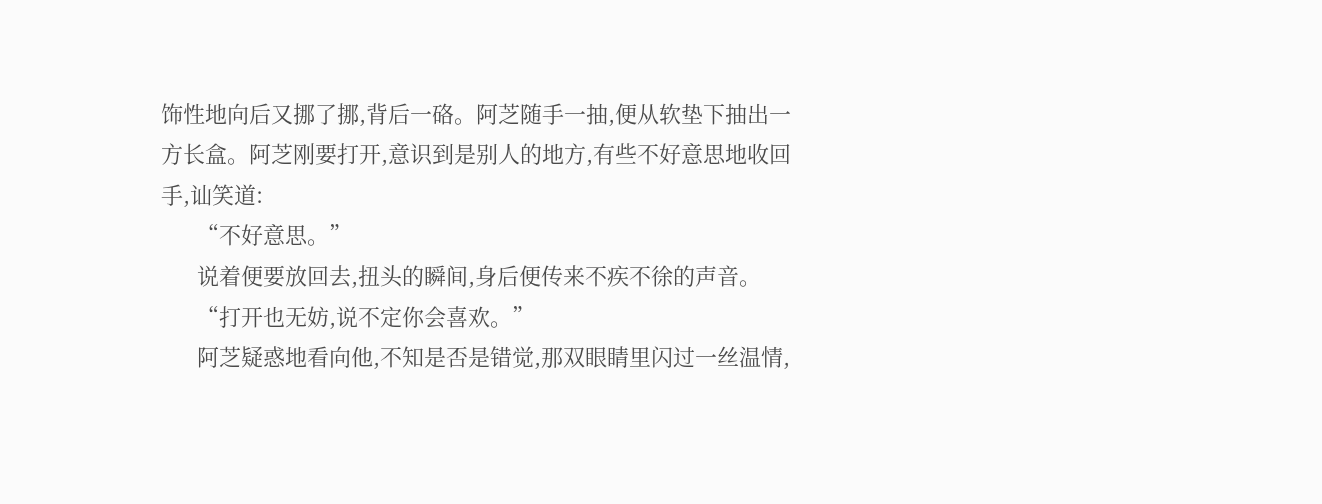饰性地向后又挪了挪,背后一硌。阿芝随手一抽,便从软垫下抽出一方长盒。阿芝刚要打开,意识到是别人的地方,有些不好意思地收回手,讪笑道:
      “不好意思。”
      说着便要放回去,扭头的瞬间,身后便传来不疾不徐的声音。
      “打开也无妨,说不定你会喜欢。”
      阿芝疑惑地看向他,不知是否是错觉,那双眼睛里闪过一丝温情,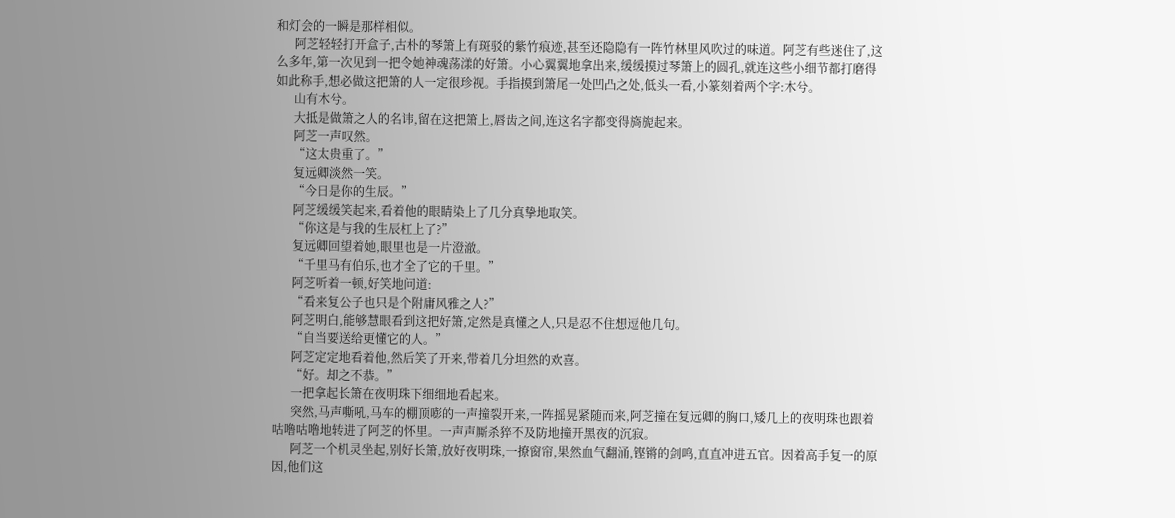和灯会的一瞬是那样相似。
      阿芝轻轻打开盒子,古朴的琴箫上有斑驳的紫竹痕迹,甚至还隐隐有一阵竹林里风吹过的味道。阿芝有些迷住了,这么多年,第一次见到一把令她神魂荡漾的好箫。小心翼翼地拿出来,缓缓摸过琴箫上的圆孔,就连这些小细节都打磨得如此称手,想必做这把箫的人一定很珍视。手指摸到箫尾一处凹凸之处,低头一看,小篆刻着两个字:木兮。
      山有木兮。
      大抵是做箫之人的名讳,留在这把箫上,唇齿之间,连这名字都变得旖旎起来。
      阿芝一声叹然。
      “这太贵重了。”
      复远卿淡然一笑。
      “今日是你的生辰。”
      阿芝缓缓笑起来,看着他的眼睛染上了几分真挚地取笑。
      “你这是与我的生辰杠上了?”
      复远卿回望着她,眼里也是一片澄澈。
      “千里马有伯乐,也才全了它的千里。”
      阿芝听着一顿,好笑地问道:
      “看来复公子也只是个附庸风雅之人?”
      阿芝明白,能够慧眼看到这把好箫,定然是真懂之人,只是忍不住想逗他几句。
      “自当要送给更懂它的人。”
      阿芝定定地看着他,然后笑了开来,带着几分坦然的欢喜。
      “好。却之不恭。”
      一把拿起长箫在夜明珠下细细地看起来。
      突然,马声嘶吼,马车的棚顶嘭的一声撞裂开来,一阵摇晃紧随而来,阿芝撞在复远卿的胸口,矮几上的夜明珠也跟着咕噜咕噜地转进了阿芝的怀里。一声声厮杀猝不及防地撞开黑夜的沉寂。
      阿芝一个机灵坐起,别好长箫,放好夜明珠,一撩窗帘,果然血气翻涌,铿锵的剑鸣,直直冲进五官。因着高手复一的原因,他们这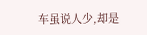车虽说人少,却是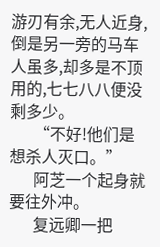游刃有余,无人近身,倒是另一旁的马车人虽多,却多是不顶用的,七七八八便没剩多少。
      “不好!他们是想杀人灭口。”
      阿芝一个起身就要往外冲。
      复远卿一把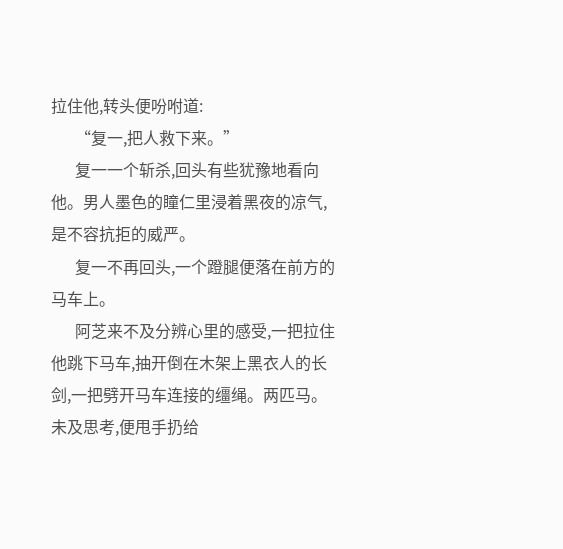拉住他,转头便吩咐道:
      “复一,把人救下来。”
      复一一个斩杀,回头有些犹豫地看向他。男人墨色的瞳仁里浸着黑夜的凉气,是不容抗拒的威严。
      复一不再回头,一个蹬腿便落在前方的马车上。
      阿芝来不及分辨心里的感受,一把拉住他跳下马车,抽开倒在木架上黑衣人的长剑,一把劈开马车连接的缰绳。两匹马。未及思考,便甩手扔给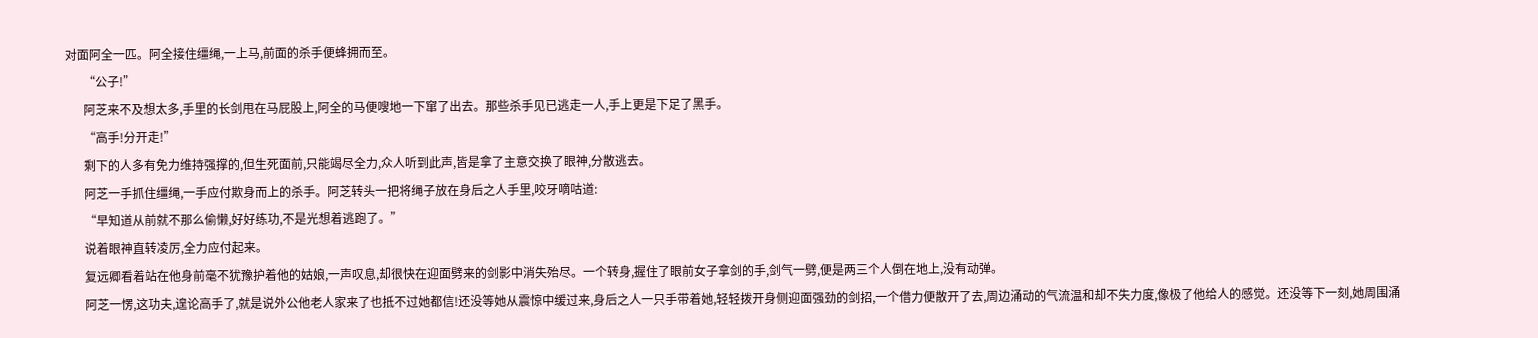对面阿全一匹。阿全接住缰绳,一上马,前面的杀手便蜂拥而至。
      “公子!”
      阿芝来不及想太多,手里的长剑甩在马屁股上,阿全的马便嗖地一下窜了出去。那些杀手见已逃走一人,手上更是下足了黑手。
      “高手!分开走!”
      剩下的人多有免力维持强撑的,但生死面前,只能竭尽全力,众人听到此声,皆是拿了主意交换了眼神,分散逃去。
      阿芝一手抓住缰绳,一手应付欺身而上的杀手。阿芝转头一把将绳子放在身后之人手里,咬牙嘀咕道:
      “早知道从前就不那么偷懒,好好练功,不是光想着逃跑了。”
      说着眼神直转凌厉,全力应付起来。
      复远卿看着站在他身前毫不犹豫护着他的姑娘,一声叹息,却很快在迎面劈来的剑影中消失殆尽。一个转身,握住了眼前女子拿剑的手,剑气一劈,便是两三个人倒在地上,没有动弹。
      阿芝一愣,这功夫,遑论高手了,就是说外公他老人家来了也抵不过她都信!还没等她从震惊中缓过来,身后之人一只手带着她,轻轻拨开身侧迎面强劲的剑招,一个借力便散开了去,周边涌动的气流温和却不失力度,像极了他给人的感觉。还没等下一刻,她周围涌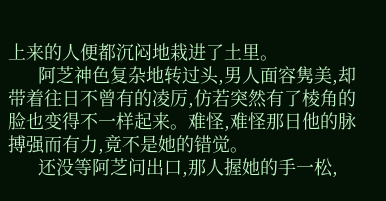上来的人便都沉闷地栽进了土里。
      阿芝神色复杂地转过头,男人面容隽美,却带着往日不曾有的凌厉,仿若突然有了棱角的脸也变得不一样起来。难怪,难怪那日他的脉搏强而有力,竟不是她的错觉。
      还没等阿芝问出口,那人握她的手一松,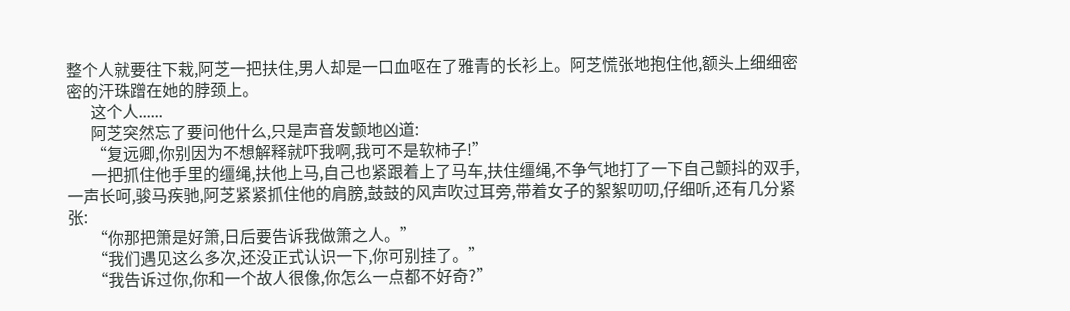整个人就要往下栽,阿芝一把扶住,男人却是一口血呕在了雅青的长衫上。阿芝慌张地抱住他,额头上细细密密的汗珠蹭在她的脖颈上。
      这个人......
      阿芝突然忘了要问他什么,只是声音发颤地凶道:
      “复远卿,你别因为不想解释就吓我啊,我可不是软柿子!”
      一把抓住他手里的缰绳,扶他上马,自己也紧跟着上了马车,扶住缰绳,不争气地打了一下自己颤抖的双手,一声长呵,骏马疾驰,阿芝紧紧抓住他的肩膀,鼓鼓的风声吹过耳旁,带着女子的絮絮叨叨,仔细听,还有几分紧张:
      “你那把箫是好箫,日后要告诉我做箫之人。”
      “我们遇见这么多次,还没正式认识一下,你可别挂了。”
      “我告诉过你,你和一个故人很像,你怎么一点都不好奇?”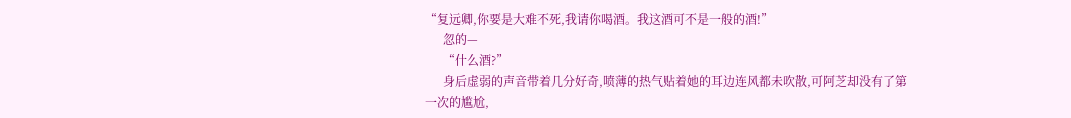“复远卿,你要是大难不死,我请你喝酒。我这酒可不是一般的酒!”
      忽的—
      “什么酒?”
      身后虚弱的声音带着几分好奇,喷薄的热气贴着她的耳边连风都未吹散,可阿芝却没有了第一次的尴尬,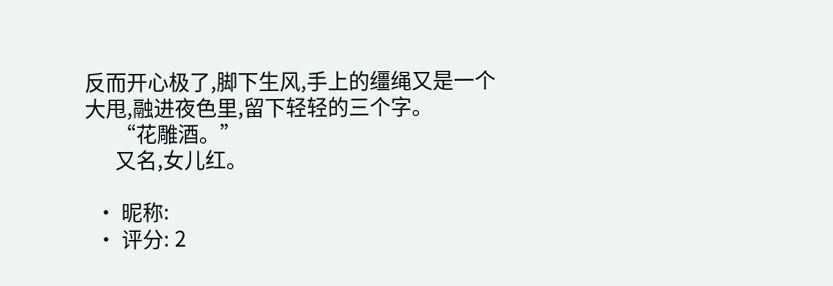反而开心极了,脚下生风,手上的缰绳又是一个大甩,融进夜色里,留下轻轻的三个字。
      “花雕酒。”
      又名,女儿红。

  • 昵称:
  • 评分: 2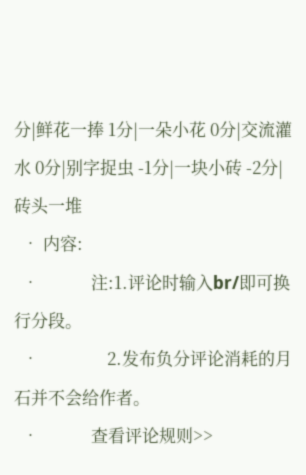分|鲜花一捧 1分|一朵小花 0分|交流灌水 0分|别字捉虫 -1分|一块小砖 -2分|砖头一堆
  • 内容:
  •             注:1.评论时输入br/即可换行分段。
  •                 2.发布负分评论消耗的月石并不会给作者。
  •             查看评论规则>>